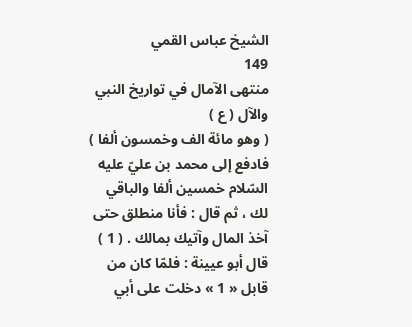الشيخ عباس القمي
149
منتهى الآمال في تواريخ النبي والآل ( ع )
( وهو مائة الف وخمسون ألفا ) فادفع إلى محمد بن عليّ عليه السّلام خمسين ألفا والباقي لك ، ثم قال : فأنا منطلق حتى آخذ المال وآتيك بمالك . ( 1 ) قال أبو عيينة : فلمّا كان من قابل « 1 » دخلت على أبي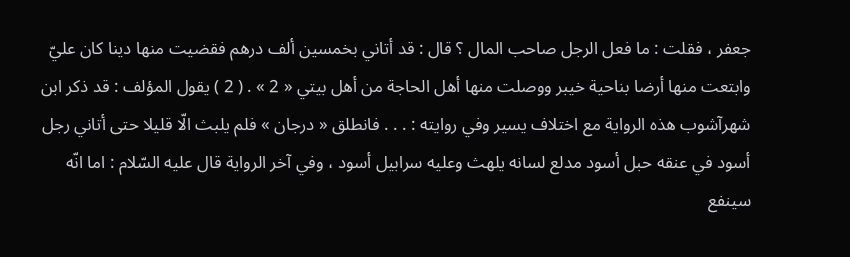جعفر ، فقلت : ما فعل الرجل صاحب المال ؟ قال : قد أتاني بخمسين ألف درهم فقضيت منها دينا كان عليّ وابتعت منها أرضا بناحية خيبر ووصلت منها أهل الحاجة من أهل بيتي « 2 » . ( 2 ) يقول المؤلف : قد ذكر ابن شهرآشوب هذه الرواية مع اختلاف يسير وفي روايته : . . . فانطلق « درجان » فلم يلبث الّا قليلا حتى أتاني رجل أسود في عنقه حبل أسود مدلع لسانه يلهث وعليه سرابيل أسود ، وفي آخر الرواية قال عليه السّلام : اما انّه سينفع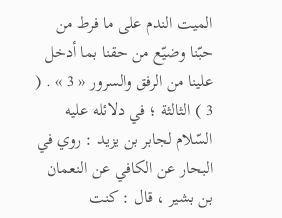الميت الندم على ما فرط من حبّنا وضيّع من حقنا بما أدخل علينا من الرفق والسرور « 3 » . ( 3 ) الثالثة ؛ في دلائله عليه السّلام لجابر بن يزيد : روي في البحار عن الكافي عن النعمان بن بشير ، قال : كنت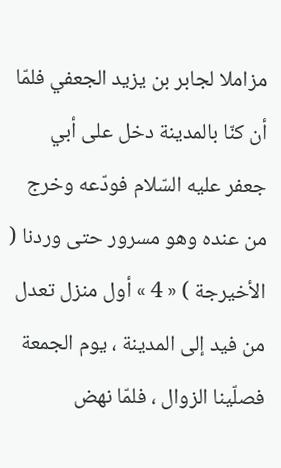مزاملا لجابر بن يزيد الجعفي فلمّا أن كنّا بالمدينة دخل على أبي جعفر عليه السّلام فودّعه وخرج من عنده وهو مسرور حتى وردنا ( الأخيرجة ) « 4 » أول منزل تعدل من فيد إلى المدينة ، يوم الجمعة فصلّينا الزوال ، فلمّا نهض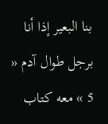بنا البعير إذا أنا برجل طوال آدم « 5 » معه كتاب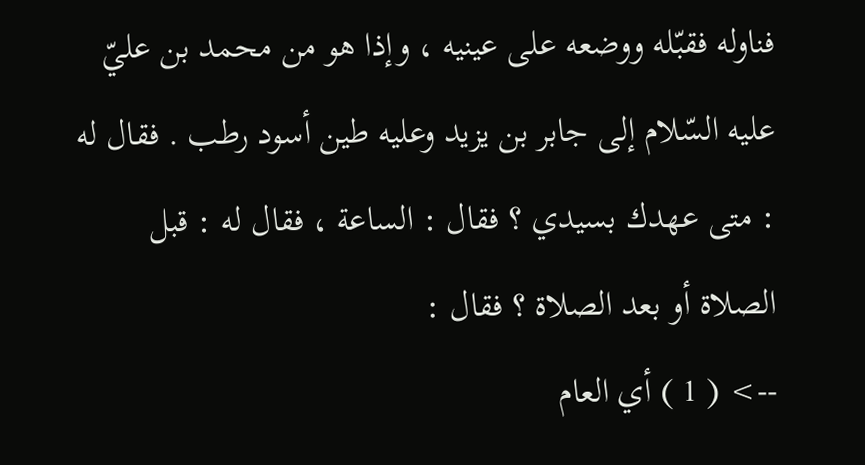فناوله فقبّله ووضعه على عينيه ، وإذا هو من محمد بن عليّ عليه السّلام إلى جابر بن يزيد وعليه طين أسود رطب . فقال له : متى عهدك بسيدي ؟ فقال : الساعة ، فقال له : قبل الصلاة أو بعد الصلاة ؟ فقال :
--> ( 1 ) أي العام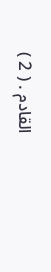القادم . ( 2 )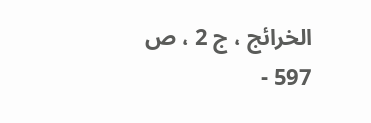الخرائج ، ج 2 ، ص 597 -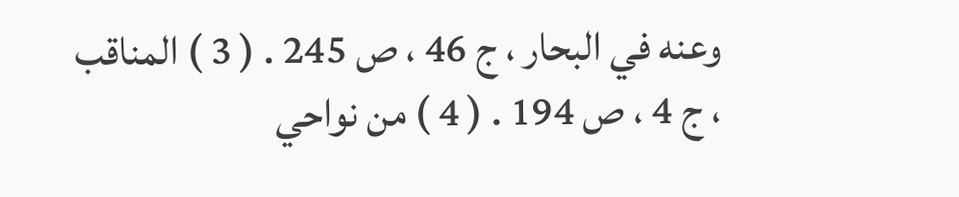وعنه في البحار ، ج 46 ، ص 245 . ( 3 ) المناقب ، ج 4 ، ص 194 . ( 4 ) من نواحي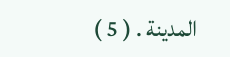المدينة . ( 5 )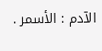الآدم : الأسمر .